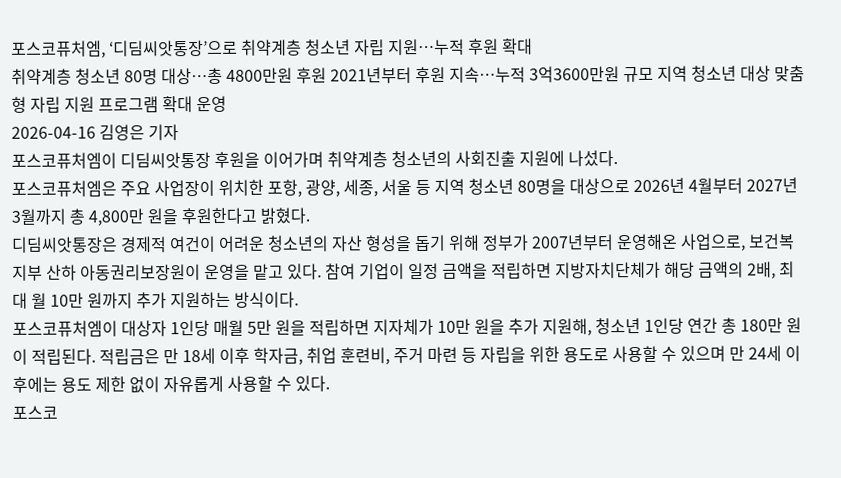포스코퓨처엠, ‘디딤씨앗통장’으로 취약계층 청소년 자립 지원…누적 후원 확대
취약계층 청소년 80명 대상…총 4800만원 후원 2021년부터 후원 지속…누적 3억3600만원 규모 지역 청소년 대상 맞춤형 자립 지원 프로그램 확대 운영
2026-04-16 김영은 기자
포스코퓨처엠이 디딤씨앗통장 후원을 이어가며 취약계층 청소년의 사회진출 지원에 나섰다.
포스코퓨처엠은 주요 사업장이 위치한 포항, 광양, 세종, 서울 등 지역 청소년 80명을 대상으로 2026년 4월부터 2027년 3월까지 총 4,800만 원을 후원한다고 밝혔다.
디딤씨앗통장은 경제적 여건이 어려운 청소년의 자산 형성을 돕기 위해 정부가 2007년부터 운영해온 사업으로, 보건복지부 산하 아동권리보장원이 운영을 맡고 있다. 참여 기업이 일정 금액을 적립하면 지방자치단체가 해당 금액의 2배, 최대 월 10만 원까지 추가 지원하는 방식이다.
포스코퓨처엠이 대상자 1인당 매월 5만 원을 적립하면 지자체가 10만 원을 추가 지원해, 청소년 1인당 연간 총 180만 원이 적립된다. 적립금은 만 18세 이후 학자금, 취업 훈련비, 주거 마련 등 자립을 위한 용도로 사용할 수 있으며 만 24세 이후에는 용도 제한 없이 자유롭게 사용할 수 있다.
포스코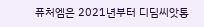퓨처엠은 2021년부터 디딤씨앗통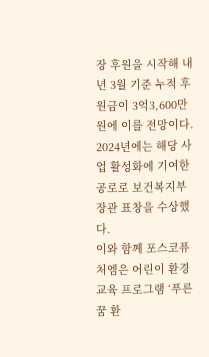장 후원을 시작해 내년 3월 기준 누적 후원금이 3억3,600만 원에 이를 전망이다. 2024년에는 해당 사업 활성화에 기여한 공로로 보건복지부 장관 표창을 수상했다.
이와 함께 포스코퓨처엠은 어린이 환경교육 프로그램 ‘푸른꿈 환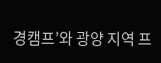경캠프’와 광양 지역 프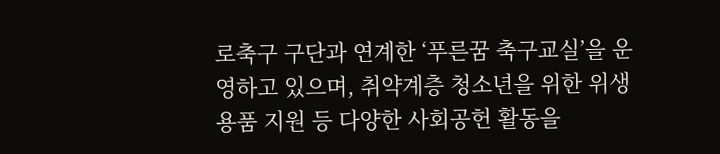로축구 구단과 연계한 ‘푸른꿈 축구교실’을 운영하고 있으며, 취약계층 청소년을 위한 위생용품 지원 등 다양한 사회공헌 활동을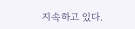지속하고 있다.